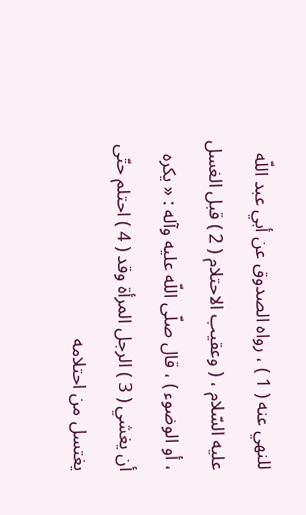للنهي عنه ( 1 ) ، رواه الصدوق عن أبي عبد اللّه عليه السّلام ، ( وعقيب الاحتلام ( 2 ) قبل الغسل ، أو الوضوء ) ، قال صلّى اللّه عليه وآله : « يكره أن يغشي ( 3 ) الرجل المرأة وقد ( 4 ) احتلم حتّى يغتسل من احتلامه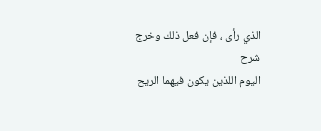الذي رأى ، فإن فعل ذلك وخرج
شرح
اليوم اللذين يكون فيهما الريح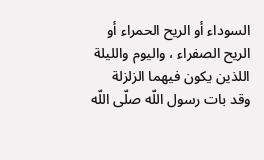السوداء أو الريح الحمراء أو الريح الصفراء ، واليوم والليلة اللذين يكون فيهما الزلزلة وقد بات رسول اللّه صلّى اللّه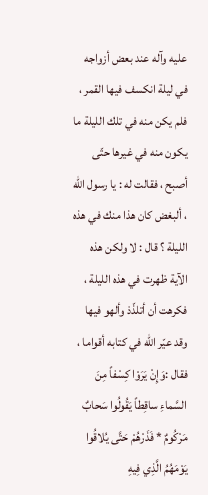عليه وآله عند بعض أزواجه في ليلة انكسف فيها القمر ، فلم يكن منه في تلك الليلة ما يكون منه في غيرها حتّى أصبح ، فقالت له : يا رسول اللّه ، ألبغض كان هذا منك في هذه الليلة ؟ قال : لا ولكن هذه الآية ظهرت في هذه الليلة ، فكرهت أن أتلذّذ وألهو فيها وقد عيّر اللّه في كتابه أقواما ، فقال :وَإِنْ يَرَوْا كِسْفاً مِنَ السَّماءِ ساقِطاً يَقُولُوا سَحابٌ مَرْكُومٌ * فَذَرْهُمْ حَتَّى يُلاقُوا يَوْمَهُمُ الَّذِي فِيهِ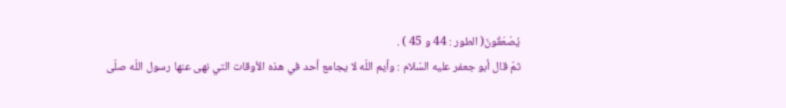يُصْعَقُونَ( الطور : 44 و 45 ) .
ثمّ قال أبو جعفر عليه السّلام : وأيم اللّه لا يجامع أحد في هذه الأوقات التي نهى عنها رسول اللّه صلّى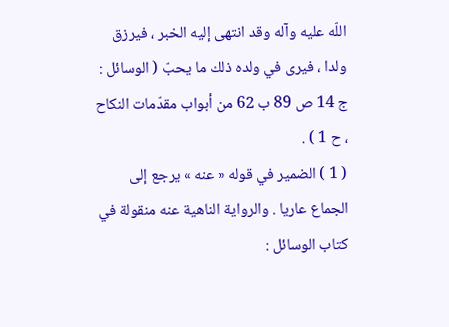اللّه عليه وآله وقد انتهى إليه الخبر ، فيرزق ولدا ، فيرى في ولده ذلك ما يحبّ ( الوسائل : ج 14 ص 89 ب 62 من أبواب مقدّمات النكاح ، ح 1 ) .
( 1 ) الضمير في قوله « عنه » يرجع إلى الجماع عاريا . والرواية الناهية عنه منقولة في كتاب الوسائل :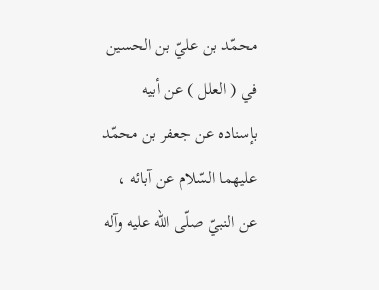محمّد بن عليّ بن الحسين في ( العلل ) عن أبيه بإسناده عن جعفر بن محمّد عليهما السّلام عن آبائه ، عن النبيّ صلّى اللّه عليه وآله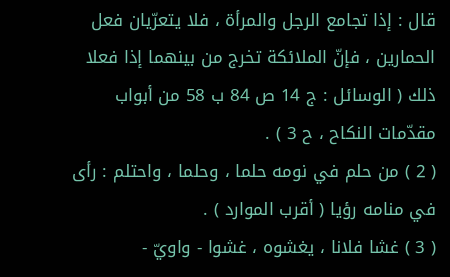قال : إذا تجامع الرجل والمرأة ، فلا يتعرّيان فعل الحمارين ، فإنّ الملائكة تخرج من بينهما إذا فعلا ذلك ( الوسائل : ج 14 ص 84 ب 58 من أبواب مقدّمات النكاح ، ح 3 ) .
( 2 ) من حلم في نومه حلما ، وحلما ، واحتلم : رأى في منامه رؤيا ( أقرب الموارد ) .
( 3 ) غشا فلانا ، يغشوه ، غشوا - واويّ -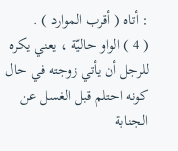: أتاه ( أقرب الموارد ) .
( 4 ) الواو حاليّة ، يعني يكره للرجل أن يأتي زوجته في حال كونه احتلم قبل الغسل عن الجنابة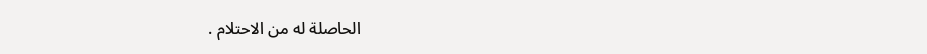الحاصلة له من الاحتلام .